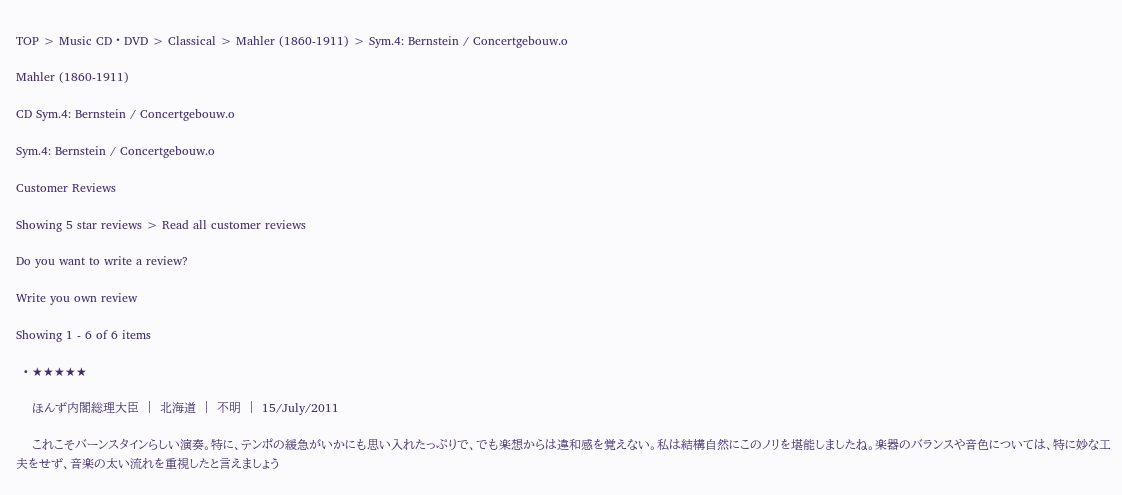TOP > Music CD・DVD > Classical > Mahler (1860-1911) > Sym.4: Bernstein / Concertgebouw.o

Mahler (1860-1911)

CD Sym.4: Bernstein / Concertgebouw.o

Sym.4: Bernstein / Concertgebouw.o

Customer Reviews

Showing 5 star reviews > Read all customer reviews

Do you want to write a review?

Write you own review

Showing 1 - 6 of 6 items

  • ★★★★★

    ほんず内閣総理大臣  |  北海道  |  不明  |  15/July/2011

    これこそバーンスタインらしい演奏。特に、テンポの緩急がいかにも思い入れたっぷりで、でも楽想からは違和感を覚えない。私は結構自然にこのノリを堪能しましたね。楽器のバランスや音色については、特に妙な工夫をせず、音楽の太い流れを重視したと言えましょう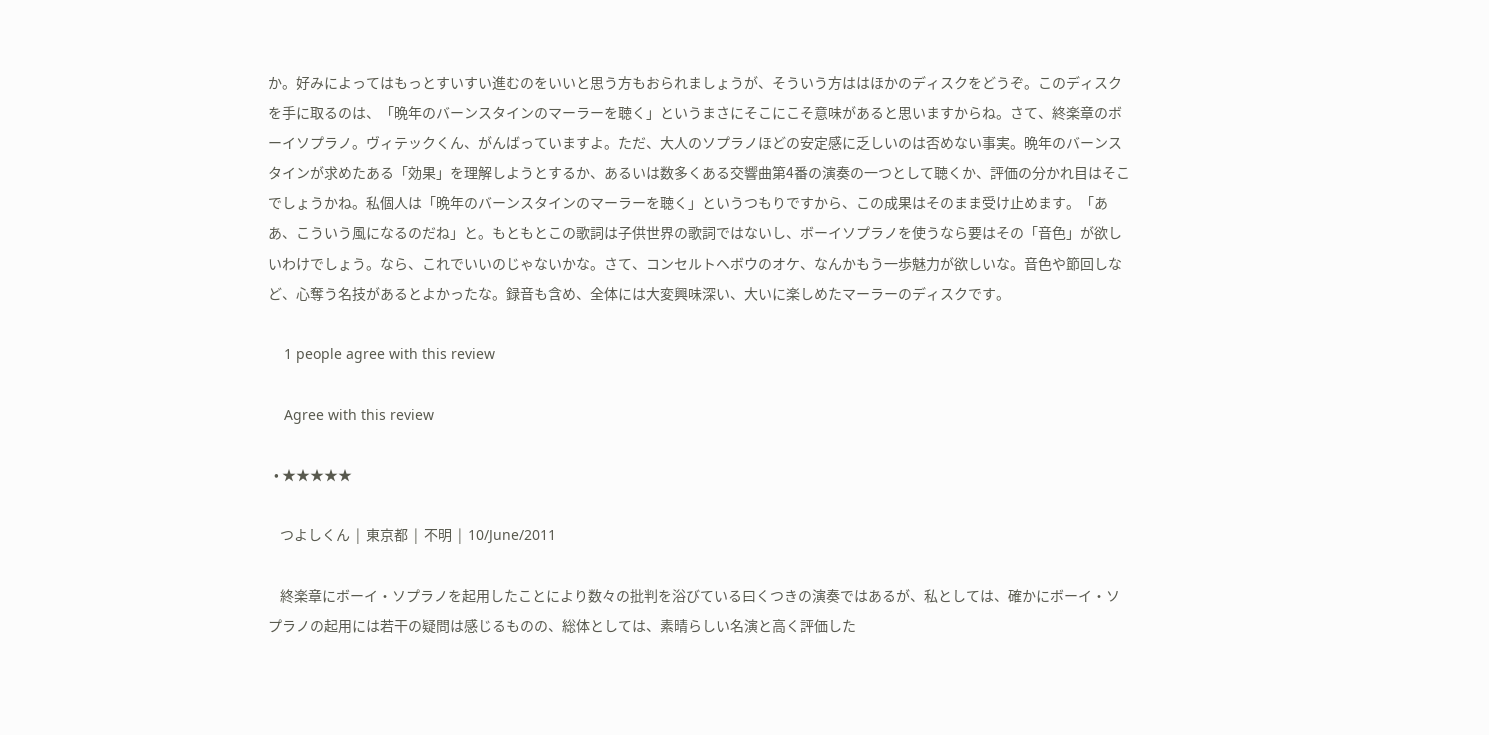か。好みによってはもっとすいすい進むのをいいと思う方もおられましょうが、そういう方ははほかのディスクをどうぞ。このディスクを手に取るのは、「晩年のバーンスタインのマーラーを聴く」というまさにそこにこそ意味があると思いますからね。さて、終楽章のボーイソプラノ。ヴィテックくん、がんばっていますよ。ただ、大人のソプラノほどの安定感に乏しいのは否めない事実。晩年のバーンスタインが求めたある「効果」を理解しようとするか、あるいは数多くある交響曲第4番の演奏の一つとして聴くか、評価の分かれ目はそこでしょうかね。私個人は「晩年のバーンスタインのマーラーを聴く」というつもりですから、この成果はそのまま受け止めます。「ああ、こういう風になるのだね」と。もともとこの歌詞は子供世界の歌詞ではないし、ボーイソプラノを使うなら要はその「音色」が欲しいわけでしょう。なら、これでいいのじゃないかな。さて、コンセルトヘボウのオケ、なんかもう一歩魅力が欲しいな。音色や節回しなど、心奪う名技があるとよかったな。録音も含め、全体には大変興味深い、大いに楽しめたマーラーのディスクです。

    1 people agree with this review

    Agree with this review

  • ★★★★★

    つよしくん  |  東京都  |  不明  |  10/June/2011

    終楽章にボーイ・ソプラノを起用したことにより数々の批判を浴びている曰くつきの演奏ではあるが、私としては、確かにボーイ・ソプラノの起用には若干の疑問は感じるものの、総体としては、素晴らしい名演と高く評価した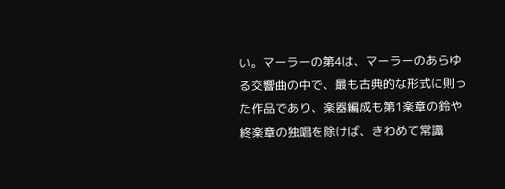い。マーラーの第4は、マーラーのあらゆる交響曲の中で、最も古典的な形式に則った作品であり、楽器編成も第1楽章の鈴や終楽章の独唱を除けば、きわめて常識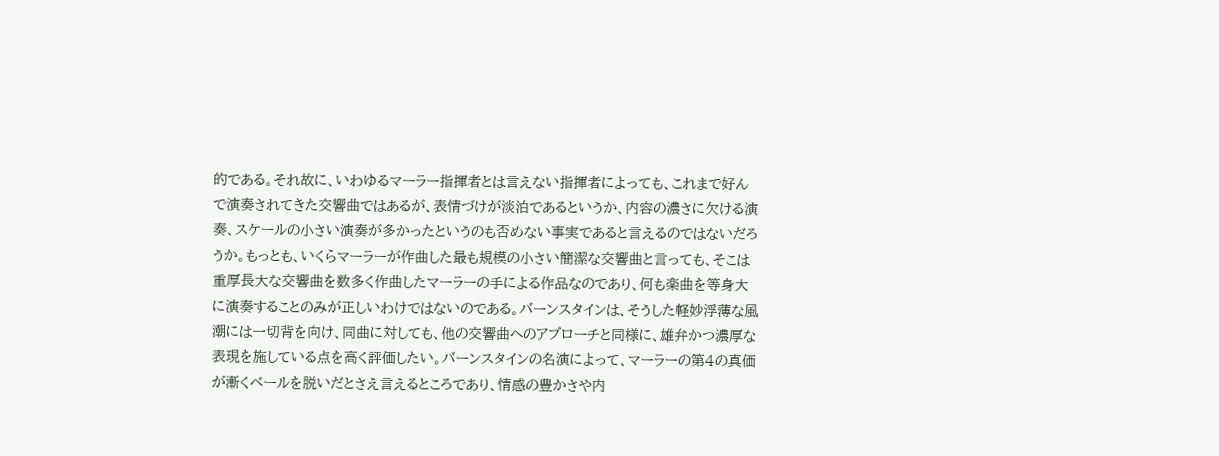的である。それ故に、いわゆるマーラー指揮者とは言えない指揮者によっても、これまで好んで演奏されてきた交響曲ではあるが、表情づけが淡泊であるというか、内容の濃さに欠ける演奏、スケールの小さい演奏が多かったというのも否めない事実であると言えるのではないだろうか。もっとも、いくらマーラーが作曲した最も規模の小さい簡潔な交響曲と言っても、そこは重厚長大な交響曲を数多く作曲したマーラーの手による作品なのであり、何も楽曲を等身大に演奏することのみが正しいわけではないのである。バーンスタインは、そうした軽妙浮薄な風潮には一切背を向け、同曲に対しても、他の交響曲へのアプローチと同様に、雄弁かつ濃厚な表現を施している点を高く評価したい。バーンスタインの名演によって、マーラーの第4の真価が漸くベールを脱いだとさえ言えるところであり、情感の豊かさや内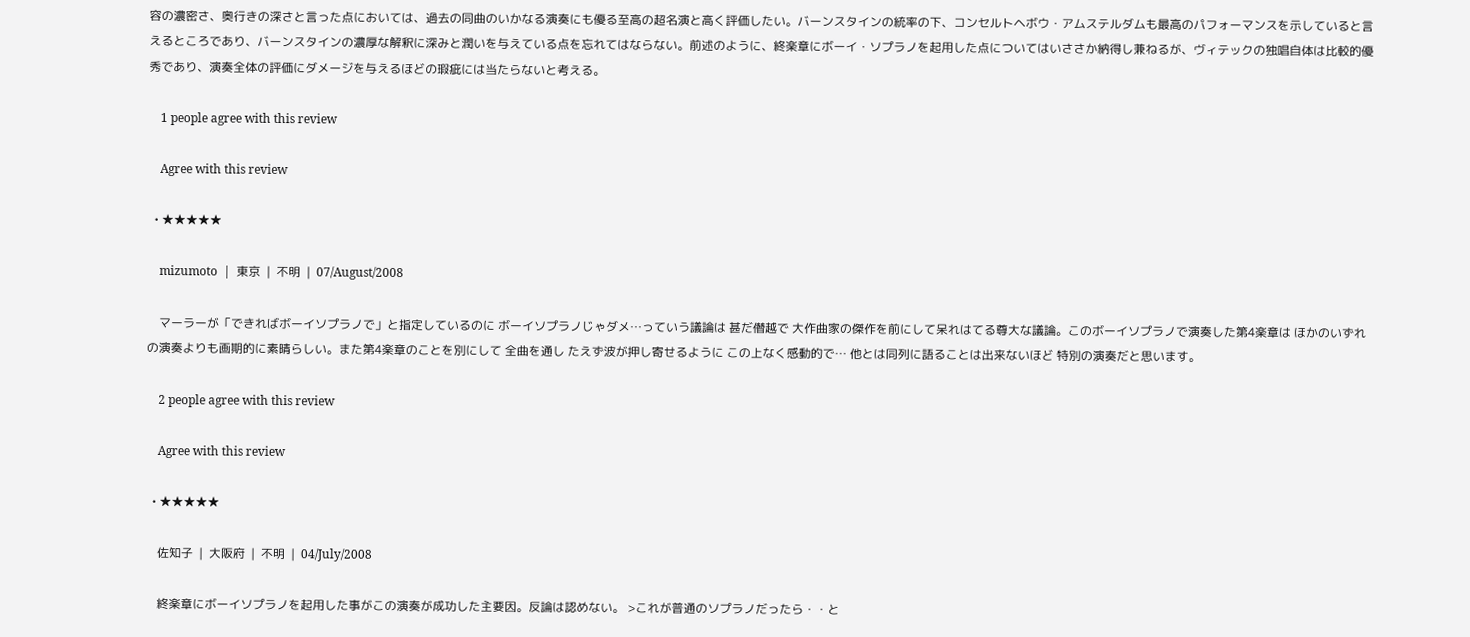容の濃密さ、奥行きの深さと言った点においては、過去の同曲のいかなる演奏にも優る至高の超名演と高く評価したい。バーンスタインの統率の下、コンセルトヘボウ・アムステルダムも最高のパフォーマンスを示していると言えるところであり、バーンスタインの濃厚な解釈に深みと潤いを与えている点を忘れてはならない。前述のように、終楽章にボーイ・ソプラノを起用した点についてはいささか納得し兼ねるが、ヴィテックの独唱自体は比較的優秀であり、演奏全体の評価にダメージを与えるほどの瑕疵には当たらないと考える。

    1 people agree with this review

    Agree with this review

  • ★★★★★

    mizumoto  |  東京  |  不明  |  07/August/2008

    マーラーが「できればボーイソプラノで」と指定しているのに ボーイソプラノじゃダメ…っていう議論は 甚だ僭越で 大作曲家の傑作を前にして呆れはてる尊大な議論。このボーイソプラノで演奏した第4楽章は ほかのいずれの演奏よりも画期的に素晴らしい。また第4楽章のことを別にして 全曲を通し たえず波が押し寄せるように この上なく感動的で… 他とは同列に語ることは出来ないほど 特別の演奏だと思います。

    2 people agree with this review

    Agree with this review

  • ★★★★★

    佐知子  |  大阪府  |  不明  |  04/July/2008

    終楽章にボーイソプラノを起用した事がこの演奏が成功した主要因。反論は認めない。 >これが普通のソプラノだったら・・と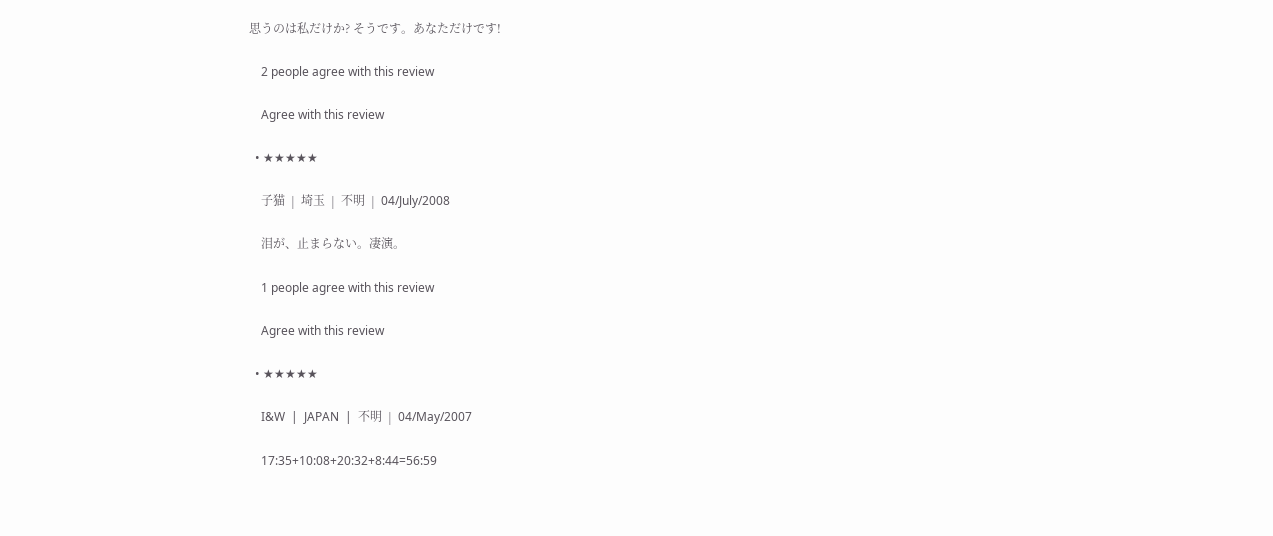思うのは私だけか? そうです。あなただけです!

    2 people agree with this review

    Agree with this review

  • ★★★★★

    子猫  |  埼玉  |  不明  |  04/July/2008

    泪が、止まらない。凄演。

    1 people agree with this review

    Agree with this review

  • ★★★★★

    I&W  |  JAPAN  |  不明  |  04/May/2007

    17:35+10:08+20:32+8:44=56:59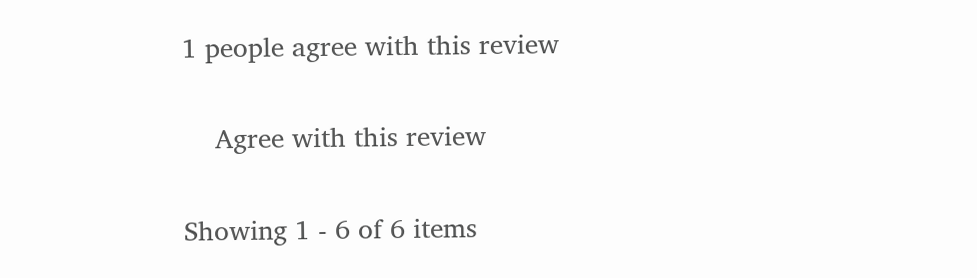1 people agree with this review

    Agree with this review

Showing 1 - 6 of 6 items